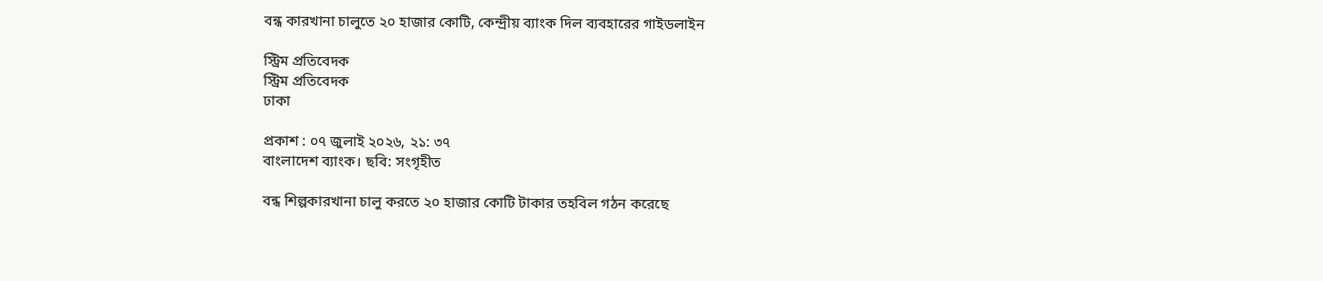বন্ধ কারখানা চালুতে ২০ হাজার কোটি, কেন্দ্রীয় ব্যাংক দিল ব্যবহারের গাইডলাইন

স্ট্রিম প্রতিবেদক
স্ট্রিম প্রতিবেদক
ঢাকা

প্রকাশ : ০৭ জুলাই ২০২৬, ২১: ৩৭
বাংলাদেশ ব্যাংক। ছবি: সংগৃহীত

বন্ধ শিল্পকারখানা চালু করতে ২০ হাজার কোটি টাকার তহবিল গঠন করেছে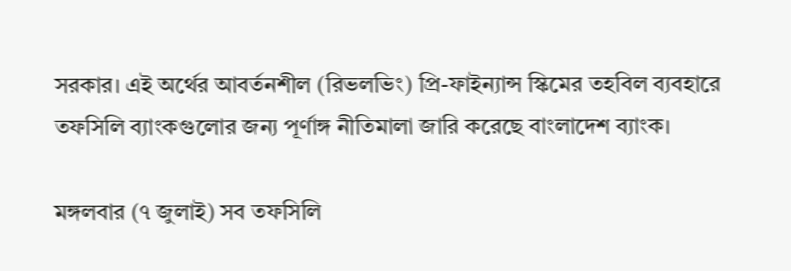সরকার। এই অর্থের আবর্তনশীল (রিভলভিং) প্রি-ফাইন্যান্স স্কিমের তহবিল ব্যবহারে তফসিলি ব্যাংকগুলোর জন্য পূর্ণাঙ্গ নীতিমালা জারি করেছে বাংলাদেশ ব্যাংক।

মঙ্গলবার (৭ জুলাই) সব তফসিলি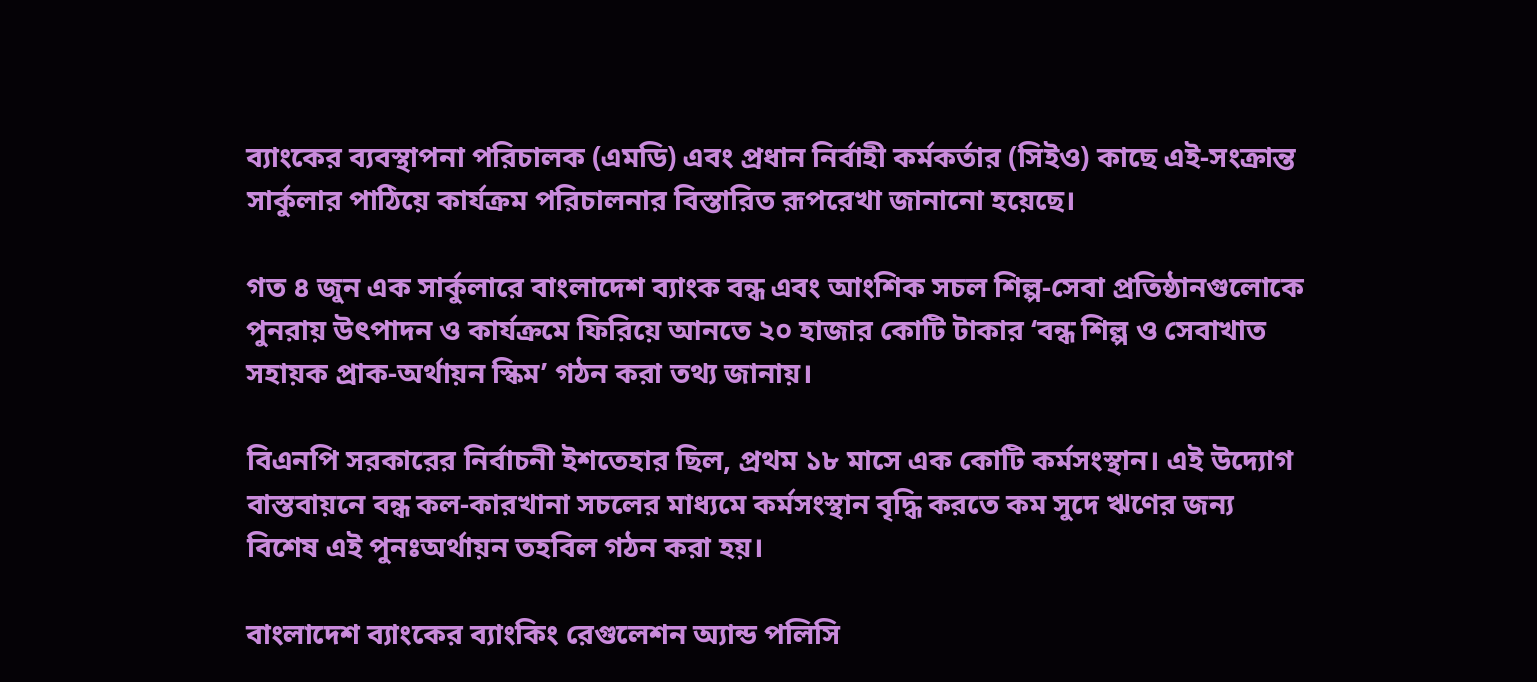ব্যাংকের ব্যবস্থাপনা পরিচালক (এমডি) এবং প্রধান নির্বাহী কর্মকর্তার (সিইও) কাছে এই-সংক্রান্ত সার্কুলার পাঠিয়ে কার্যক্রম পরিচালনার বিস্তারিত রূপরেখা জানানো হয়েছে।

গত ৪ জুন এক সার্কুলারে বাংলাদেশ ব্যাংক বন্ধ এবং আংশিক সচল শিল্প-সেবা প্রতিষ্ঠানগুলোকে পুনরায় উৎপাদন ও কার্যক্রমে ফিরিয়ে আনতে ২০ হাজার কোটি টাকার ‘বন্ধ শিল্প ও সেবাখাত সহায়ক প্রাক-অর্থায়ন স্কিম’ গঠন করা তথ্য জানায়।

বিএনপি সরকারের নির্বাচনী ইশতেহার ছিল, প্রথম ১৮ মাসে এক কোটি কর্মসংস্থান। এই উদ্যোগ বাস্তবায়নে বন্ধ কল-কারখানা সচলের মাধ্যমে কর্মসংস্থান বৃদ্ধি করতে কম সুদে ঋণের জন্য বিশেষ এই পুনঃঅর্থায়ন তহবিল গঠন করা হয়।

বাংলাদেশ ব্যাংকের ব্যাংকিং রেগুলেশন অ্যান্ড পলিসি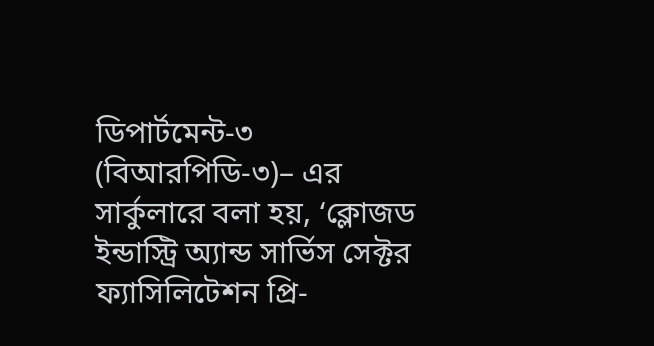ডিপার্টমেন্ট-৩ (বিআরপিডি-৩)– এর সার্কুলারে বলা হয়, ‘ক্লোজড ইন্ডাস্ট্রি অ্যান্ড সার্ভিস সেক্টর ফ্যাসিলিটেশন প্রি-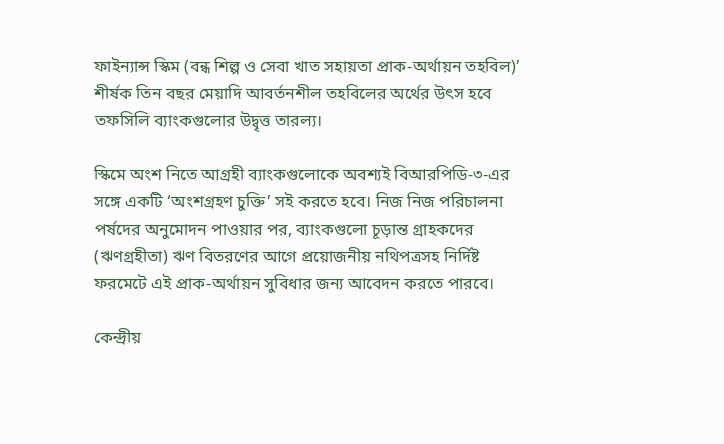ফাইন্যান্স স্কিম (বন্ধ শিল্প ও সেবা খাত সহায়তা প্রাক-অর্থায়ন তহবিল)’ শীর্ষক তিন বছর মেয়াদি আবর্তনশীল তহবিলের অর্থের উৎস হবে তফসিলি ব্যাংকগুলোর উদ্বৃত্ত তারল্য।

স্কিমে অংশ নিতে আগ্রহী ব্যাংকগুলোকে অবশ্যই বিআরপিডি-৩-এর সঙ্গে একটি ‘অংশগ্রহণ চুক্তি’ সই করতে হবে। নিজ নিজ পরিচালনা পর্ষদের অনুমোদন পাওয়ার পর, ব্যাংকগুলো চূড়ান্ত গ্রাহকদের (ঋণগ্রহীতা) ঋণ বিতরণের আগে প্রয়োজনীয় নথিপত্রসহ নির্দিষ্ট ফরমেটে এই প্রাক-অর্থায়ন সুবিধার জন্য আবেদন করতে পারবে।

কেন্দ্রীয়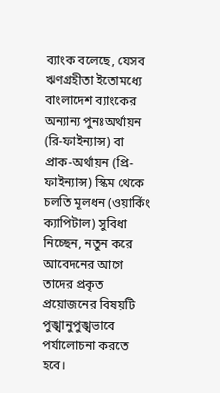ব্যাংক বলেছে, যেসব ঋণগ্রহীতা ইতোমধ্যে বাংলাদেশ ব্যাংকের অন্যান্য পুনঃঅর্থায়ন (রি-ফাইন্যান্স) বা প্রাক-অর্থায়ন (প্রি-ফাইন্যান্স) স্কিম থেকে চলতি মূলধন (ওয়ার্কিং ক্যাপিটাল) সুবিধা নিচ্ছেন, নতুন করে আবেদনের আগে তাদের প্রকৃত প্রয়োজনের বিষয়টি পুঙ্খানুপুঙ্খভাবে পর্যালোচনা করতে হবে।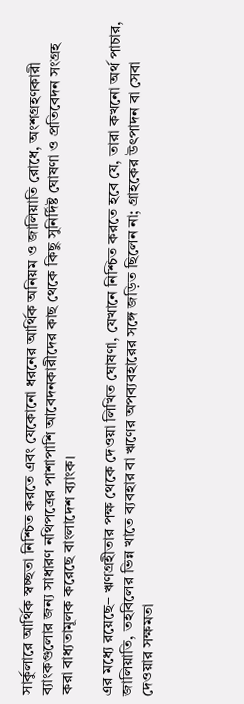সার্কুলারে আর্থিক স্বচ্ছতা নিশ্চিত করতে এবং যেকোনো ধরনের আর্থিক অনিয়ম ও জালিয়াতি রোধে, অংশগ্রহণকারী ব্যাংকগুলোর জন্য সাধারণ নথিপত্রের পাশাপাশি আবেদনকারীদের কাছ থেকে কিছু সুনির্দিষ্ট ঘোষণা ও প্রতিবেদন সংগ্রহ করা বাধ্যতামূলক করেছে বাংলাদেশ ব্যাংক।

এর মধ্যে রয়েছে– ঋণগ্রহীতার পক্ষ থেকে দেওয়া লিখিত ঘোষণা, যেখানে নিশ্চিত করতে হবে যে, তারা কখনো অর্থ পাচার, জালিয়াতি, তহবিলের ভিন্ন খাতে ব্যবহার বা ঋণের অপব্যবহারের সঙ্গে জড়িত ছিলেন না; গ্রাহকের উৎপাদন বা সেবা দেওয়ার সক্ষমতা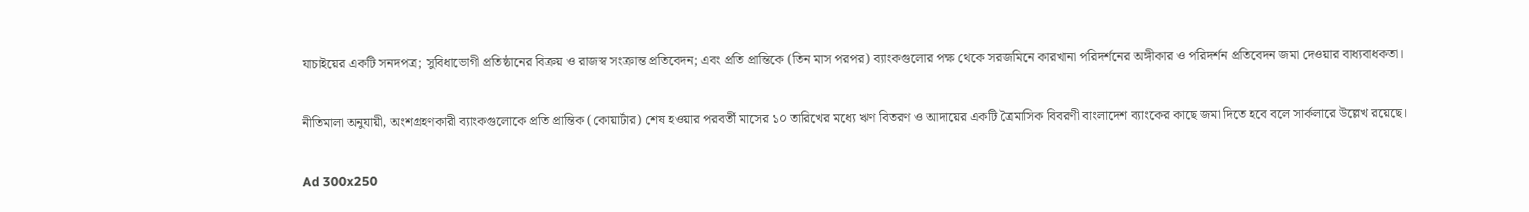যাচাইয়ের একটি সনদপত্র; সুবিধাভোগী প্রতিষ্ঠানের বিক্রয় ও রাজস্ব সংক্রান্ত প্রতিবেদন; এবং প্রতি প্রান্তিকে (তিন মাস পরপর) ব্যাংকগুলোর পক্ষ থেকে সরজমিনে কারখানা পরিদর্শনের অঙ্গীকার ও পরিদর্শন প্রতিবেদন জমা দেওয়ার বাধ্যবাধকতা।

নীতিমালা অনুযায়ী, অংশগ্রহণকারী ব্যাংকগুলোকে প্রতি প্রান্তিক (কোয়ার্টার) শেষ হওয়ার পরবর্তী মাসের ১০ তারিখের মধ্যে ঋণ বিতরণ ও আদায়ের একটি ত্রৈমাসিক বিবরণী বাংলাদেশ ব্যাংকের কাছে জমা দিতে হবে বলে সার্কলারে উল্লেখ রয়েছে।

Ad 300x250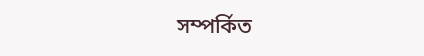সম্পর্কিত